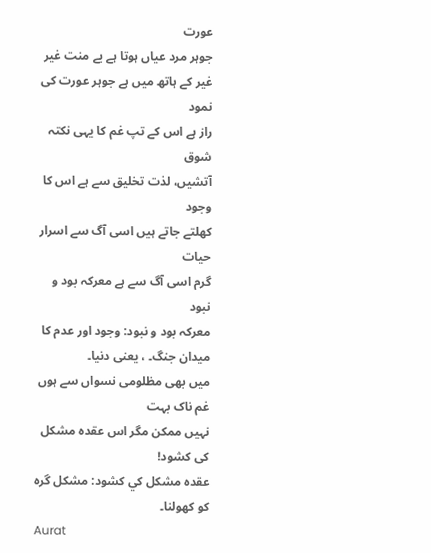عورت
جوہر مرد عیاں ہوتا ہے بے منت غیر
غیر کے ہاتھ میں ہے جوہر عورت کی نمود
راز ہے اس کے تپ غم کا یہی نکتہ شوق
آتشیں، لذت تخلیق سے ہے اس کا وجود
کھلتے جاتے ہیں اسی آگ سے اسرار حیات
گرم اسی آگ سے ہے معرکہ بود و نبود
معرکہ بود و نبود: وجود اور عدم کا میدان جنگ۔ ، یعنی دنیا۔
میں بھی مظلومی نسواں سے ہوں غم ناک بہت
نہیں ممکن مگر اس عقدہ مشکل کی کشود!
عقدہ مشکل کي کشود: مشکل گرہ کو کھولنا۔
Aurat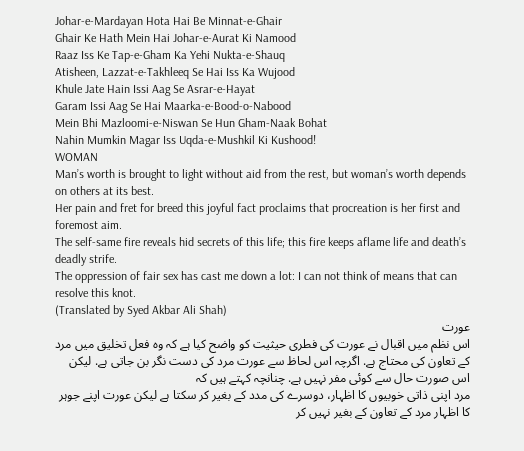Johar-e-Mardayan Hota Hai Be Minnat-e-Ghair
Ghair Ke Hath Mein Hai Johar-e-Aurat Ki Namood
Raaz Iss Ke Tap-e-Gham Ka Yehi Nukta-e-Shauq
Atisheen, Lazzat-e-Takhleeq Se Hai Iss Ka Wujood
Khule Jate Hain Issi Aag Se Asrar-e-Hayat
Garam Issi Aag Se Hai Maarka-e-Bood-o-Nabood
Mein Bhi Mazloomi-e-Niswan Se Hun Gham-Naak Bohat
Nahin Mumkin Magar Iss Uqda-e-Mushkil Ki Kushood!
WOMAN
Man’s worth is brought to light without aid from the rest, but woman’s worth depends on others at its best.
Her pain and fret for breed this joyful fact proclaims that procreation is her first and foremost aim.
The self-same fire reveals hid secrets of this life; this fire keeps aflame life and death’s deadly strife.
The oppression of fair sex has cast me down a lot: I can not think of means that can resolve this knot.
(Translated by Syed Akbar Ali Shah)
عورت
اس نظم میں اقبال نے عورت کی فطری حیثیت کو واضح کیا ہے کہ وہ فعل تخلیق میں مرد کے تعاون کی محتاج ہے. اگرچہ اس لحاظ سے عورت مرد کی دست نگر بن جاتی ہے. لیکن اس صورت حال سے کوئی مفر نہیں ہے. چنانچہ کہتے ہیں کہ
مرد اپنی ذاتی خوبیوں کا اظہار، دوسرے کی مدد کے بغیر کر سکتا ہے لیکن عورت اپنے جوہر کا اظہار مرد کے تعاون کے بغیر نہیں کر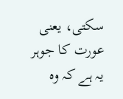سکتی، یعنی عورت کا جوہر یہ ہے کہ وہ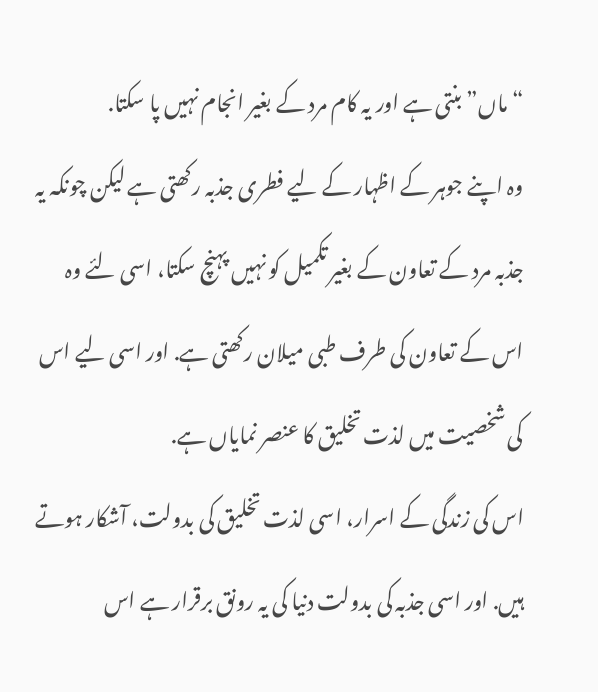“ماں” بنتی ہے اور یہ کام مرد کے بغیر انجام نہیں پا سکتا.
وہ اپنے جوہر کے اظہار کے لیے فطری جذبہ رکھتی ہے لیکن چونکہ یہ جذبہ مرد کے تعاون کے بغیر تکمیل کو نہیں پہنچ سکتا، اسی لئے وہ اس کے تعاون کی طرف طبی میلان رکھتی ہے. اور اسی لیے اس کی شخصیت میں لذت تخلیق کا عنصر نمایاں ہے.
اس کی زندگی کے اسرار، اسی لذت تخلیق کی بدولت، آشکار ہوتے ہیں. اور اسی جذبہ کی بدولت دنیا کی یہ رونق برقرار ہے اس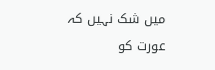میں شک نہیں کہ عورت کو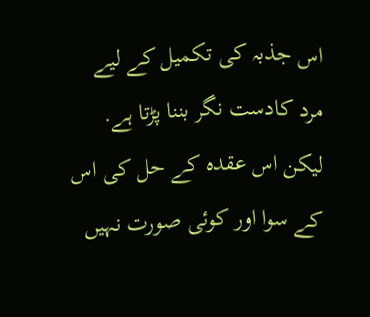اس جذبہ کی تکمیل کے لیے مرد کادست نگر بننا پڑتا ہے. لیکن اس عقدہ کے حل کی اس کے سوا اور کوئی صورت نہیں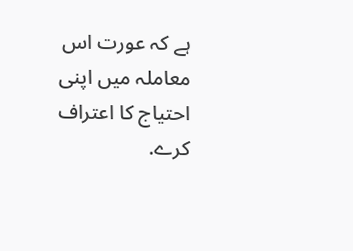ہے کہ عورت اس معاملہ میں اپنی احتیاج کا اعتراف کرے.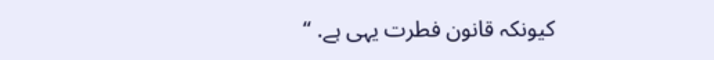کیونکہ قانون فطرت یہی ہے. “